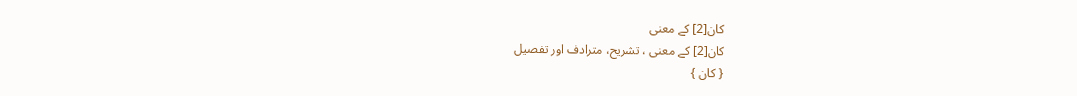کان[2] کے معنی
کان[2] کے معنی ، تشریح، مترادف اور تفصیل
{ کان }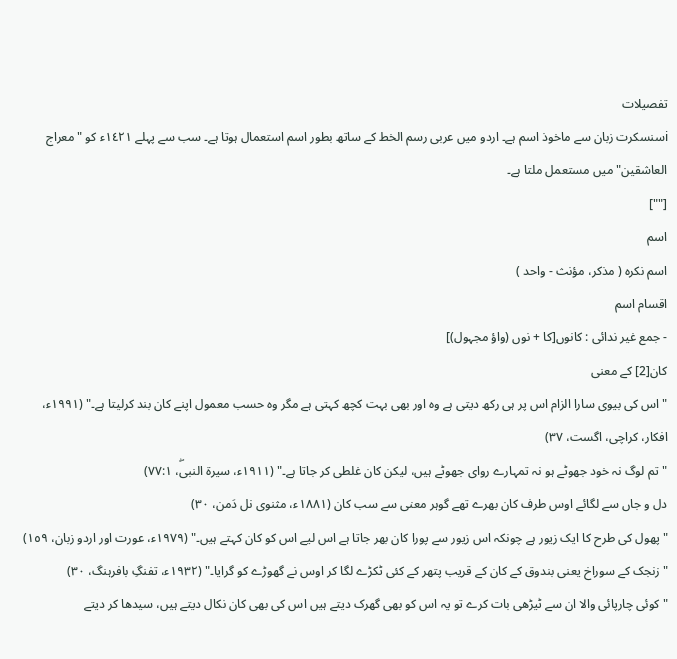تفصیلات
iسنسکرت زبان سے ماخوذ اسم ہے۔ اردو میں عربی رسم الخط کے ساتھ بطور اسم استعمال ہوتا ہے۔ سب سے پہلے ١٤٢١ء کو "معراج العاشقین" میں مستعمل ملتا ہے۔
[""]
اسم
اسم نکرہ ( مذکر، مؤنث - واحد )
اقسام اسم
- جمع غیر ندائی : کانوں[کا + نوں (واؤ مجہول)]
کان[2] کے معنی
"اس کی بیوی سارا الزام اس پر ہی رکھ دیتی ہے وہ اور بھی بہت کچھ کہتی ہے مگر وہ حسب معمول اپنے کان بند کرلیتا ہے۔" (١٩٩١ء، افکار، کراچی، اگست، ٣٧)
"تم لوگ نہ خود جھوٹے ہو نہ تمہارے روای جھوٹے ہیں، لیکن کان غلطی کر جاتا ہے۔" (١٩١١ء، سیرۃ النبیۖ، ٧٧:١)
دل و جاں سے لگائے اوس طرف کان بھرے تھے گوہر معنی سے سب کان (١٨٨١ء، مثنوی نل دَمن، ٣٠)
"پھول کی طرح کا ایک زیور ہے چونکہ اس زیور سے پورا کان بھر جاتا ہے اس لیے اس کو کان کہتے ہیں۔" (١٩٧٩ء، عورت اور اردو زبان، ١٥٩)
"زنجک کے سوراخ یعنی بندوق کے کان کے قریب پتھر کے کئی ٹکڑے لگا کر اوس نے گھوڑے کو گرایا۔" (١٩٣٢ء، تفنگِ بافرہنگ، ٣٠)
"کوئی چارپائی والا ان سے ٹیڑھی بات کرے تو یہ اس کو بھی گھرک دیتے ہیں اس کی بھی کان نکال دیتے ہیں، سیدھا کر دیتے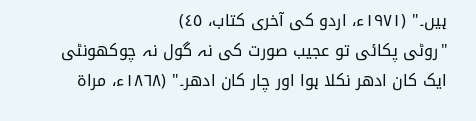ہیں۔" (١٩٧١ء، اردو کی آخری کتاب، ٤٥)
"روٹی پکائی تو عجیب صورت کی نہ گول نہ چوکھونٹی ایک کان ادھر نکلا ہوا اور چار کان ادھر۔" (١٨٦٨ء، مراۃ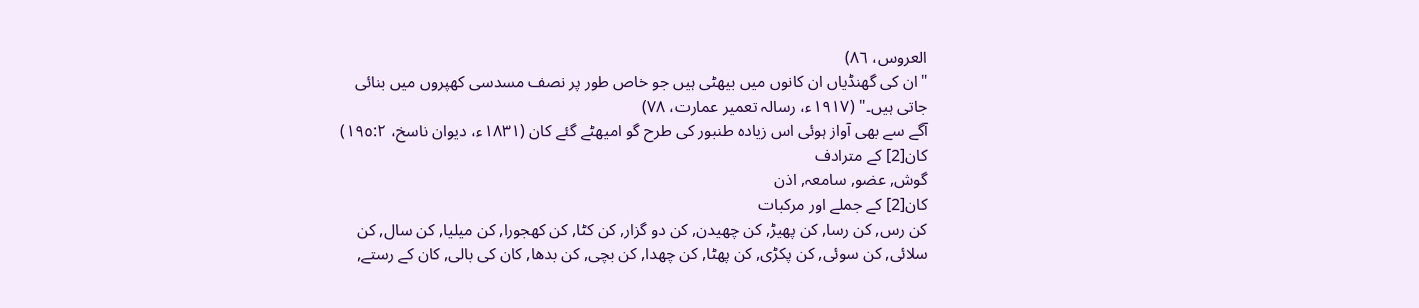العروس، ٨٦)
"ان کی گھنڈیاں ان کانوں میں بیھٹی ہیں جو خاص طور پر نصف مسدسی کھپروں میں بنائی جاتی ہیں۔" (١٩١٧ء، رسالہ تعمیر عمارت، ٧٨)
آگے سے بھی آواز ہوئی اس زیادہ طنبور کی طرح گو امیھٹے گئے کان (١٨٣١ء، دیوان ناسخ، ١٩٥:٢)
کان[2] کے مترادف
گوش, عضو, سامعہ, اذن
کان[2] کے جملے اور مرکبات
کن رس, کن رسا, کن پھیڑ, کن چھیدن, کن دو گزار, کن کٹا, کن کھجورا, کن میلیا, کن سال, کن سلائی, کن سوئی, کن پکڑی, کن پھٹا, کن چھدا, کن بچی, کن بدھا, کان کی بالی, کان کے رستے,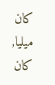کان میلیا, کان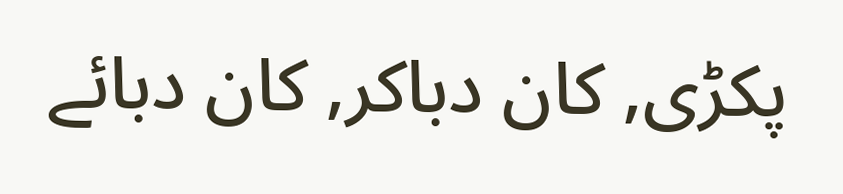پکڑی, کان دباکر, کان دبائے